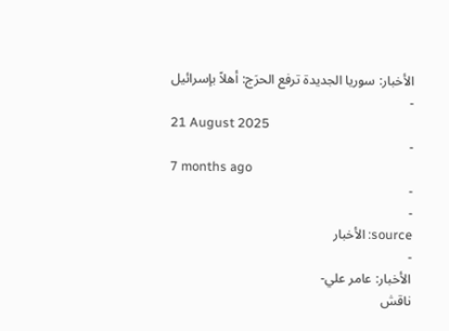الأخبار: سوريا الجديدة ترفع الحرَج: أهلاً بإسرائيل
-
21 August 2025
-
7 months ago
-
-
source: الأخبار
-
الأخبار: عامر علي-
ناقش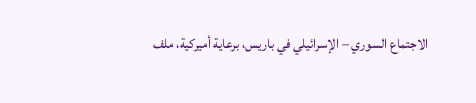الاجتماع السوري – الإسرائيلي في باريس، برعاية أميركية، ملف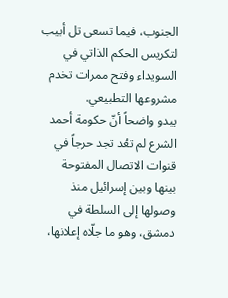الجنوب، فيما تسعى تل أبيب لتكريس الحكم الذاتي في السويداء وفتح ممرات تخدم مشروعها التطبيعي.
يبدو واضحاً أنّ حكومة أحمد الشرع لم تعُد تجد حرجاً في قنوات الاتصال المفتوحة بينها وبين إسرائيل منذ وصولها إلى السلطة في دمشق، وهو ما جلّاه إعلانها،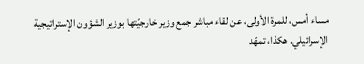مساء أمس، للمرة الأولى، عن لقاء مباشر جمع وزير خارجيّتها بوزير الشؤون الإستراتيجية الإسرائيلي. هكذا، تمهّد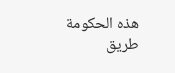هذه الحكومة طريق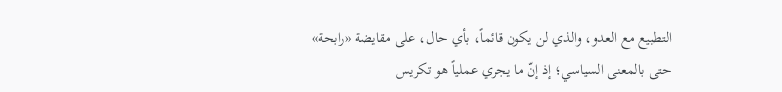التطبيع مع العدو، والذي لن يكون قائماً، بأي حال، على مقايضة «رابحة» حتى بالمعنى السياسي؛ إذ إنّ ما يجري عملياً هو تكريس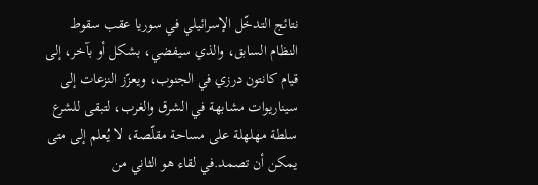نتائج التدخّل الإسرائيلي في سوريا عقب سقوط النظام السابق، والذي سيفضي، بشكل أو بآخر، إلى قيام كانتون درزي في الجنوب، ويعزّز النزعات إلى سيناريوات مشابهة في الشرق والغرب، لتبقى للشرع سلطة مهلهلة على مساحة مقلّصة، لا يُعلم إلى متى يمكن أن تصمد.في لقاء هو الثاني من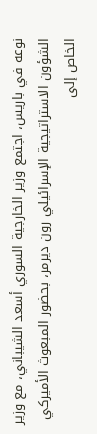نوعه في باريس، اجتمع وزير الخارجية السوري أسعد الشيباني، مع وزير الشؤون الاستراتيجية الإسرائيلي رون ديرمر، بحضور المبعوث الأميركي الخاص إلى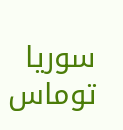سوريا توماس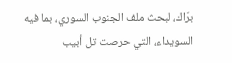برّاك، لبحث ملف الجنوب السوري، بما فيه السويداء، التي حرصت تل أبيب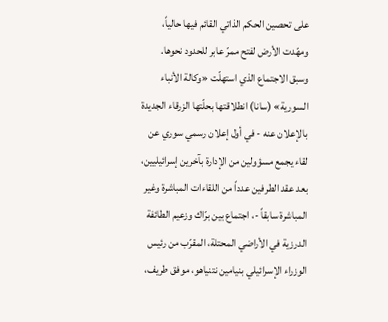على تحصين الحكم الذاتي القائم فيها حالياً، ومهّدت الأرض لفتح ممرّ عابر للحدود نحوها.
وسبق الاجتماع الذي استهلّت «وكالة الأنباء السورية» (سانا) انطلاقتها بحلّتها الزرقاء الجديدة بالإعلان عنه - في أول إعلان رسمي سوري عن لقاء يجمع مسؤولين من الإدارة بآخرين إسرائيليين، بعد عقد الطرفين عدداً من اللقاءات المباشرة وغير المباشرة سابقاً -، اجتماع بين برّاك وزعيم الطائفة الدرزية في الأراضي المحتلة، المقرّب من رئيس الوزراء الإسرائيلي بنيامين نتنياهو، موفق طريف،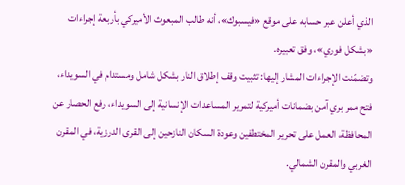الذي أعلن عبر حسابه على موقع «فيسبوك»، أنه طالب المبعوث الأميركي بأربعة إجراءات «بشكل فوري»، وفق تعبيره.
وتضمّنت الإجراءات المشار إليها: تثبيت وقف إطلاق النار بشكل شامل ومستدام في السويداء، فتح ممر بري آمن بضمانات أميركية لتمرير المساعدات الإنسانية إلى السويداء، رفع الحصار عن المحافظة، العمل على تحرير المختطفين وعودة السكان النازحين إلى القرى الدرزية، في المقرن الغربي والمقرن الشمالي.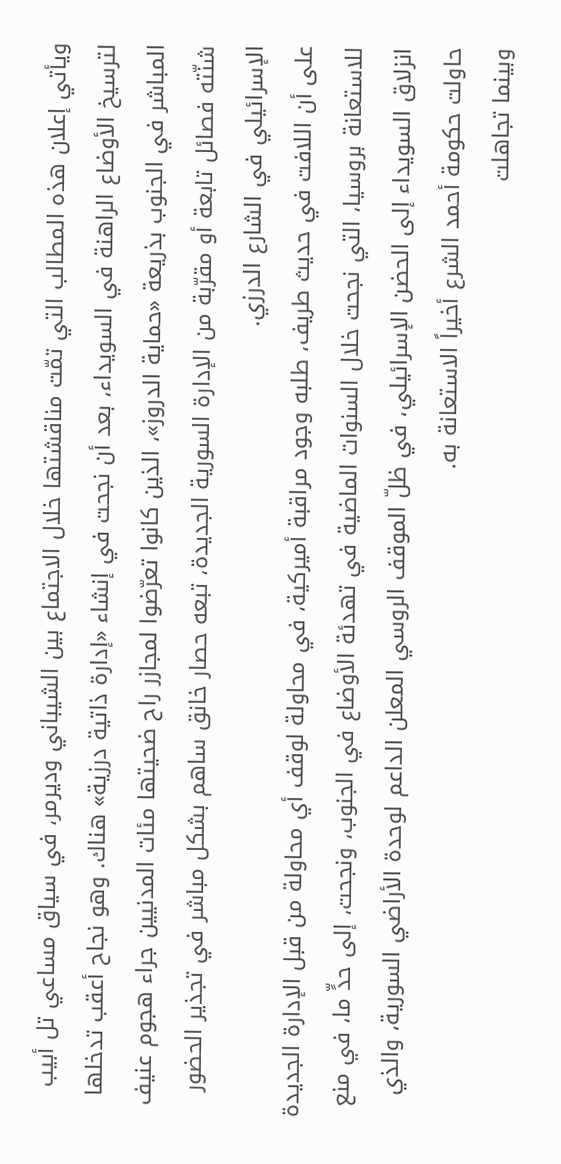ويأتي إعلان هذه المطالب التي تمّت مناقشتها خلال الاجتماع بين الشيباني وديرمر، في سياق مساعي تل أبيب لترسيخ الأوضاع الراهنة في السويداء، بعد أن نجحت في إنشاء «إدارة ذاتية درزية» هناك. وهو نجاح أعقب تدخلها المباشر في الجنوب بذريعة «حماية الدروز»، الذين كانوا تعرّضوا لمجازر راح ضحيتها مئات المدنيين جراء هجوم عنيف شنّته فصائل تابعة أو مقرّبة من الإدارة السورية الجديدة، تبعه حصار خانق ساهم بشكل مباشر في تجذير الحضور الإسرائيلي في الشارع الدرزي.
على أن اللافت في حديث طريف، طلبه وجود مراقبة أميركية، في محاولة لوقف أي محاولة من قبل الإدارة الجديدة للاستعانة بروسيا، التي نجحت خلال السنوات الماضية في تهدئة الأوضاع في الجنوب، ونجحت، إلى حدٍّ ما، في منع انزلاق السويداء إلى الحضن الإسرائيلي، في ظلّ الموقف الروسي المعلن الداعم لوحدة الأراضي السورية، والذي حاولت حكومة أحمد الشرع أخيراً الاستعانة به.
وبينما تجاهلت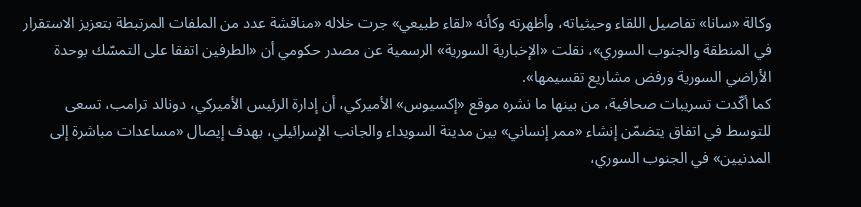وكالة «سانا» تفاصيل اللقاء وحيثياته، وأظهرته وكأنه «لقاء طبيعي» جرت خلاله «مناقشة عدد من الملفات المرتبطة بتعزيز الاستقرار في المنطقة والجنوب السوري»، نقلت «الإخبارية السورية» الرسمية عن مصدر حكومي أن «الطرفين اتفقا على التمسّك بوحدة الأراضي السورية ورفض مشاريع تقسيمها».
كما أكّدت تسريبات صحافية، من بينها ما نشره موقع «إكسيوس» الأميركي، أن إدارة الرئيس الأميركي، دونالد ترامب، تسعى للتوسط في اتفاق يتضمّن إنشاء «ممر إنساني» بين مدينة السويداء والجانب الإسرائيلي، بهدف إيصال «مساعدات مباشرة إلى المدنيين» في الجنوب السوري،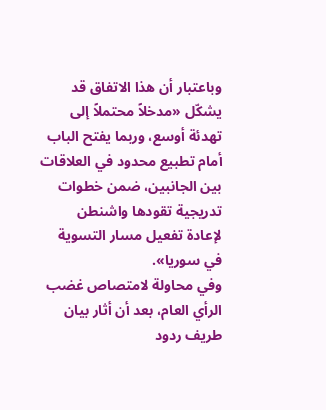وباعتبار أن هذا الاتفاق قد يشكّل «مدخلاً محتملاً إلى تهدئة أوسع، وربما يفتح الباب أمام تطبيع محدود في العلاقات بين الجانبين، ضمن خطوات تدريجية تقودها واشنطن لإعادة تفعيل مسار التسوية في سوريا».
وفي محاولة لامتصاص غضب الرأي العام، بعد أن أثار بيان طريف ردود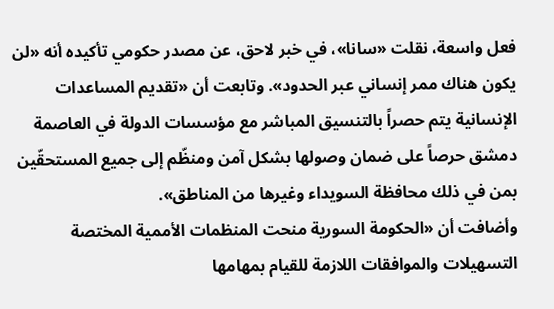فعل واسعة، نقلت «سانا»، في خبر لاحق، عن مصدر حكومي تأكيده أنه «لن يكون هناك ممر إنساني عبر الحدود». وتابعت أن «تقديم المساعدات الإنسانية يتم حصراً بالتنسيق المباشر مع مؤسسات الدولة في العاصمة دمشق حرصاً على ضمان وصولها بشكل آمن ومنظّم إلى جميع المستحقّين بمن في ذلك محافظة السويداء وغيرها من المناطق».
وأضافت أن «الحكومة السورية منحت المنظمات الأممية المختصة التسهيلات والموافقات اللازمة للقيام بمهامها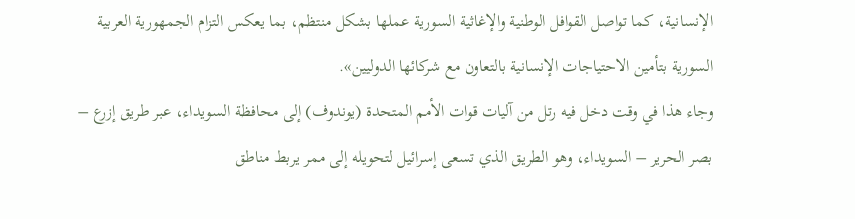الإنسانية، كما تواصل القوافل الوطنية والإغاثية السورية عملها بشكل منتظم، بما يعكس التزام الجمهورية العربية السورية بتأمين الاحتياجات الإنسانية بالتعاون مع شركائها الدوليين».
وجاء هذا في وقت دخل فيه رتل من آليات قوات الأمم المتحدة (يوندوف) إلى محافظة السويداء، عبر طريق إزرع – بصر الحرير – السويداء، وهو الطريق الذي تسعى إسرائيل لتحويله إلى ممر يربط مناطق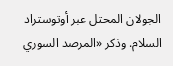الجولان المحتل عبر أوتوستراد السلام. وذكر «المرصد السوري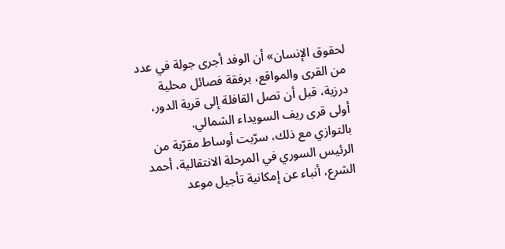لحقوق الإنسان» أن الوفد أجرى جولة في عدد من القرى والمواقع، برفقة فصائل محلية درزية، قبل أن تصل القافلة إلى قرية الدور، أولى قرى ريف السويداء الشمالي.
بالتوازي مع ذلك، سرّبت أوساط مقرّبة من الرئيس السوري في المرحلة الانتقالية، أحمد الشرع، أنباء عن إمكانية تأجيل موعد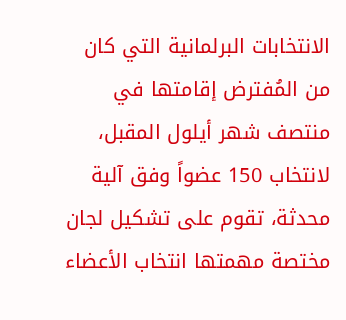الانتخابات البرلمانية التي كان من المُفترض إقامتها في منتصف شهر أيلول المقبل، لانتخاب 150 عضواً وفق آلية محدثة، تقوم على تشكيل لجان مختصة مهمتها انتخاب الأعضاء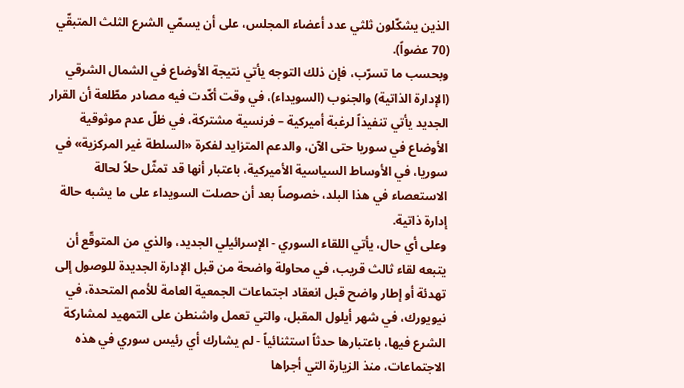الذين يشكّلون ثلثي عدد أعضاء المجلس، على أن يسمّي الشرع الثلث المتبقّي (70 عضواً).
وبحسب ما تسرّب، فإن ذلك التوجه يأتي نتيجة الأوضاع في الشمال الشرقي (الإدارة الذاتية) والجنوب (السويداء)، في وقت أكّدت فيه مصادر مطّلعة أن القرار الجديد يأتي تنفيذاً لرغبة أميركية – فرنسية مشتركة، في ظلّ عدم موثوقية الأوضاع في سوريا حتى الآن، والدعم المتزايد لفكرة «السلطة غير المركزية» في سوريا، في الأوساط السياسية الأميركية، باعتبار أنها قد تمثّل حلاً لحالة الاستعصاء في هذا البلد، خصوصاً بعد أن حصلت السويداء على ما يشبه حالة إدارة ذاتية.
وعلى أي حال، يأتي اللقاء السوري - الإسرائيلي الجديد، والذي من المتوقّع أن يتبعه لقاء ثالث قريب، في محاولة واضحة من قبل الإدارة الجديدة للوصول إلى تهدئة أو إطار واضح قبل انعقاد اجتماعات الجمعية العامة للأمم المتحدة، في نيويورك، في شهر أيلول المقبل، والتي تعمل واشنطن على التمهيد لمشاركة الشرع فيها، باعتبارها حدثاً استثنائياً - لم يشارك أي رئيس سوري في هذه الاجتماعات، منذ الزيارة التي أجراها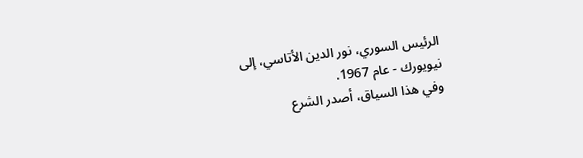الرئيس السوري، نور الدين الأتاسي، إلى نيويورك - عام 1967.
وفي هذا السياق، أصدر الشرع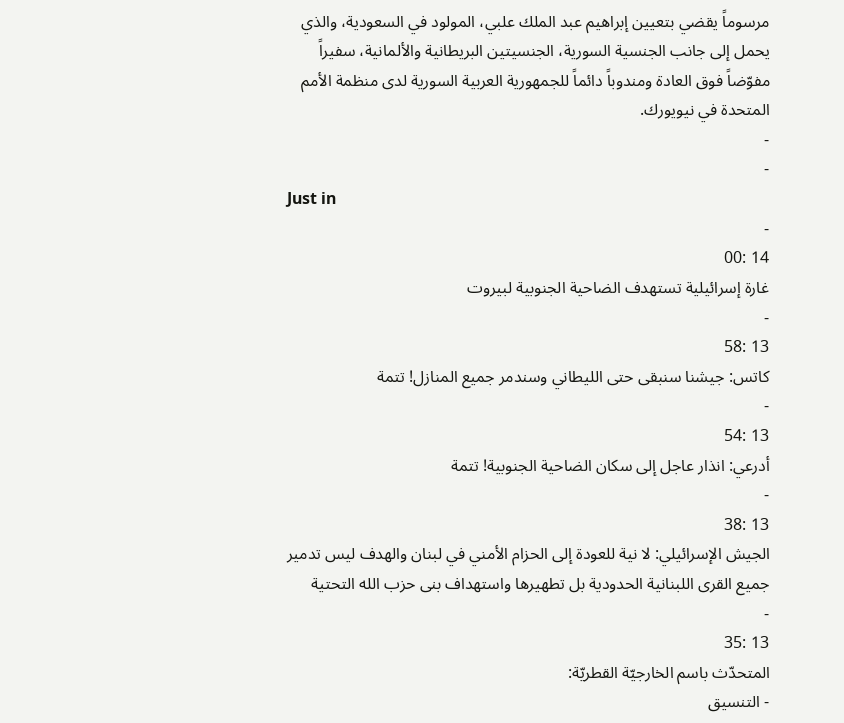مرسوماً يقضي بتعيين إبراهيم عبد الملك علبي، المولود في السعودية، والذي يحمل إلى جانب الجنسية السورية، الجنسيتين البريطانية والألمانية، سفيراً مفوّضاً فوق العادة ومندوباً دائماً للجمهورية العربية السورية لدى منظمة الأمم المتحدة في نيويورك.
-
-
Just in
-
14 :00
غارة إسرائيلية تستهدف الضاحية الجنوبية لبيروت
-
13 :58
كاتس: جيشنا سنبقى حتى الليطاني وسندمر جميع المنازل! تتمة
-
13 :54
أدرعي: انذار عاجل إلى سكان الضاحية الجنوبية! تتمة
-
13 :38
الجيش الإسرائيلي: لا نية للعودة إلى الحزام الأمني في لبنان والهدف ليس تدمير جميع القرى اللبنانية الحدودية بل تطهيرها واستهداف بنى حزب الله التحتية
-
13 :35
المتحدّث باسم الخارجيّة القطريّة:
- التنسيق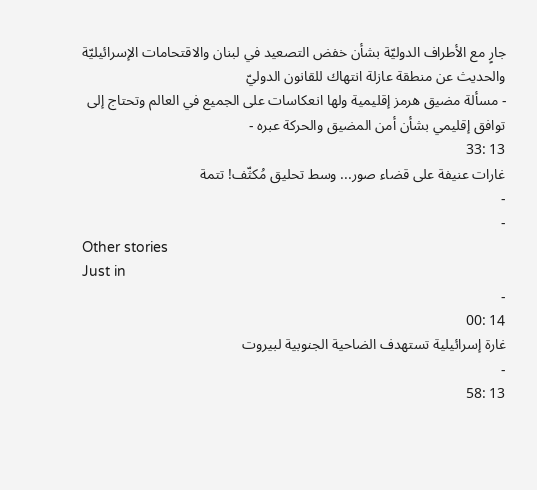جارٍ مع الأطراف الدوليّة بشأن خفض التصعيد في لبنان والاقتحامات الإسرائيليّة والحديث عن منطقة عازلة انتهاك للقانون الدوليّ
- مسألة مضيق هرمز إقليمية ولها انعكاسات على الجميع في العالم وتحتاج إلى توافق إقليمي بشأن أمن المضيق والحركة عبره -
13 :33
غارات عنيفة على قضاء صور... وسط تحليق مُكثّف! تتمة
-
-
Other stories
Just in
-
14 :00
غارة إسرائيلية تستهدف الضاحية الجنوبية لبيروت
-
13 :58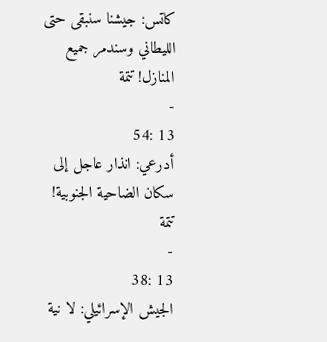كاتس: جيشنا سنبقى حتى الليطاني وسندمر جميع المنازل! تتمة
-
13 :54
أدرعي: انذار عاجل إلى سكان الضاحية الجنوبية! تتمة
-
13 :38
الجيش الإسرائيلي: لا نية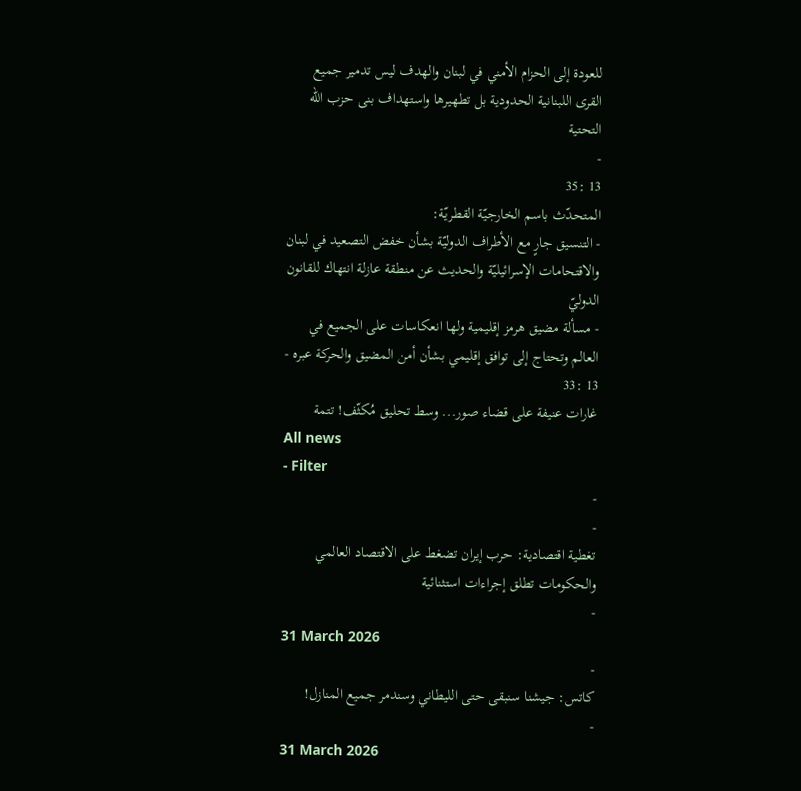للعودة إلى الحزام الأمني في لبنان والهدف ليس تدمير جميع القرى اللبنانية الحدودية بل تطهيرها واستهداف بنى حزب الله التحتية
-
13 :35
المتحدّث باسم الخارجيّة القطريّة:
- التنسيق جارٍ مع الأطراف الدوليّة بشأن خفض التصعيد في لبنان والاقتحامات الإسرائيليّة والحديث عن منطقة عازلة انتهاك للقانون الدوليّ
- مسألة مضيق هرمز إقليمية ولها انعكاسات على الجميع في العالم وتحتاج إلى توافق إقليمي بشأن أمن المضيق والحركة عبره -
13 :33
غارات عنيفة على قضاء صور... وسط تحليق مُكثّف! تتمة
All news
- Filter
-
-
تغطية اقتصادية: حرب إيران تضغط على الاقتصاد العالمي والحكومات تطلق إجراءات استثنائية
-
31 March 2026
-
كاتس: جيشنا سنبقى حتى الليطاني وسندمر جميع المنازل!
-
31 March 2026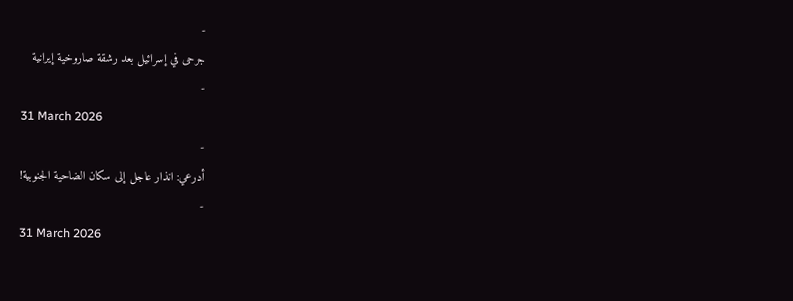-
جرحى في إسرائيل بعد رشقة صاروخية إيرانية
-
31 March 2026
-
أدرعي: انذار عاجل إلى سكان الضاحية الجنوبية!
-
31 March 2026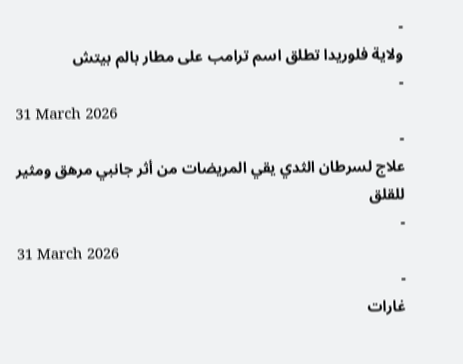-
ولاية فلوريدا تطلق اسم ترامب على مطار بالم بيتش
-
31 March 2026
-
علاج لسرطان الثدي يقي المريضات من أثر جانبي مرهق ومثير للقلق
-
31 March 2026
-
غارات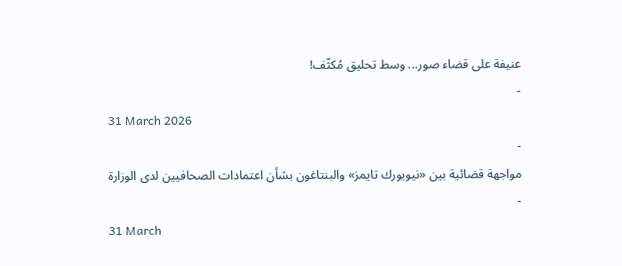عنيفة على قضاء صور... وسط تحليق مُكثّف!
-
31 March 2026
-
مواجهة قضائية بين «نيويورك تايمز» والبنتاغون بشأن اعتمادات الصحافيين لدى الوزارة
-
31 March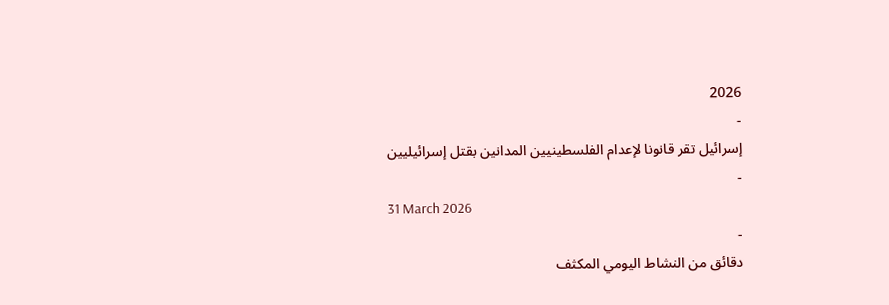2026
-
إسرائيل تقر قانونا لإعدام الفلسطينيين المدانين بقتل إسرائيليين
-
31 March 2026
-
دقائق من النشاط اليومي المكثف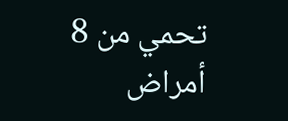تحمي من 8 أمراض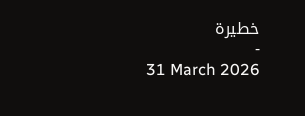خطيرة
-
31 March 2026